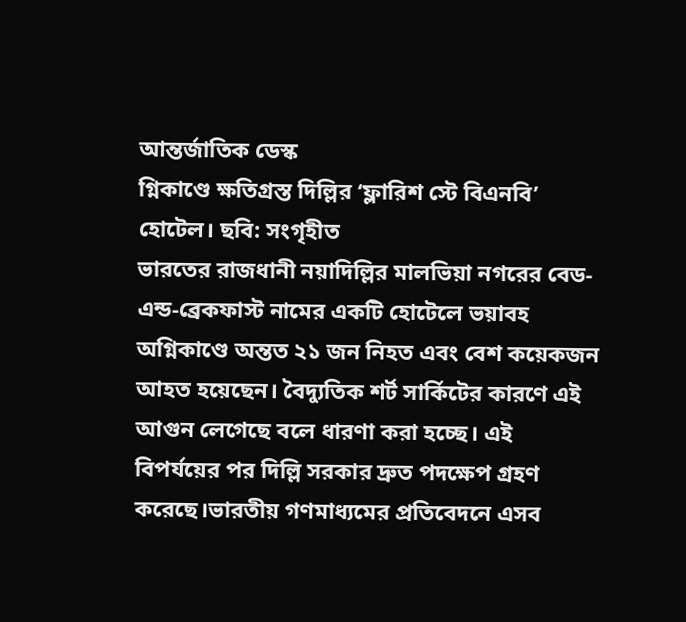আন্তর্জাতিক ডেস্ক
গ্নিকাণ্ডে ক্ষতিগ্রস্ত দিল্লির ‘ফ্লারিশ স্টে বিএনবি’ হোটেল। ছবি: সংগৃহীত
ভারতের রাজধানী নয়াদিল্লির মালভিয়া নগরের বেড-এন্ড-ব্রেকফাস্ট নামের একটি হোটেলে ভয়াবহ অগ্নিকাণ্ডে অন্তত ২১ জন নিহত এবং বেশ কয়েকজন আহত হয়েছেন। বৈদ্যুতিক শর্ট সার্কিটের কারণে এই আগুন লেগেছে বলে ধারণা করা হচ্ছে। এই বিপর্যয়ের পর দিল্লি সরকার দ্রুত পদক্ষেপ গ্রহণ করেছে।ভারতীয় গণমাধ্যমের প্রতিবেদনে এসব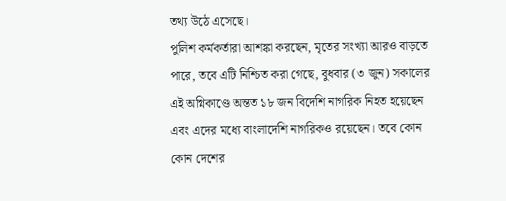তথ্য উঠে এসেছে।
পুলিশ কর্মকর্তারা আশঙ্কা করছেন, মৃতের সংখ্যা আরও বাড়তে পারে, তবে এটি নিশ্চিত করা গেছে, বুধবার (৩ জুন) সকালের এই অগ্নিকাণ্ডে অন্তত ১৮ জন বিদেশি নাগরিক নিহত হয়েছেন এবং এদের মধ্যে বাংলাদেশি নাগরিকও রয়েছেন। তবে কোন কোন দেশের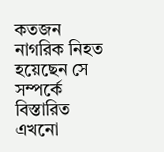কতজন নাগরিক নিহত হয়েছেন সে সম্পর্কে বিস্তারিত এখনো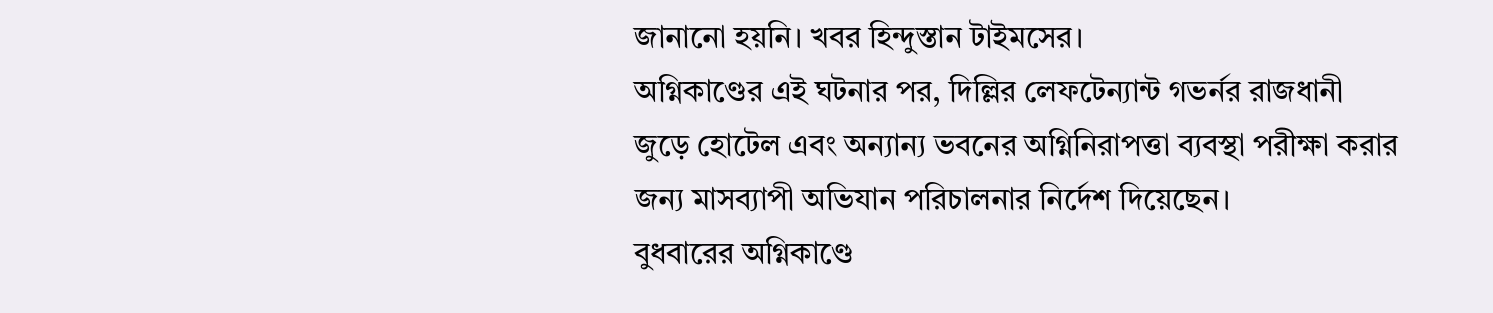জানানো হয়নি। খবর হিন্দুস্তান টাইমসের।
অগ্নিকাণ্ডের এই ঘটনার পর, দিল্লির লেফটেন্যান্ট গভর্নর রাজধানী জুড়ে হোটেল এবং অন্যান্য ভবনের অগ্নিনিরাপত্তা ব্যবস্থা পরীক্ষা করার জন্য মাসব্যাপী অভিযান পরিচালনার নির্দেশ দিয়েছেন।
বুধবারের অগ্নিকাণ্ডে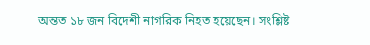অন্তত ১৮ জন বিদেশী নাগরিক নিহত হয়েছেন। সংশ্লিষ্ট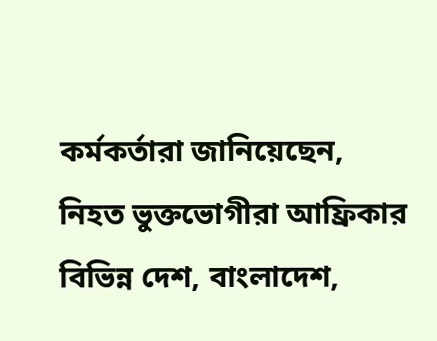কর্মকর্তারা জানিয়েছেন, নিহত ভুক্তভোগীরা আফ্রিকার বিভিন্ন দেশ, বাংলাদেশ,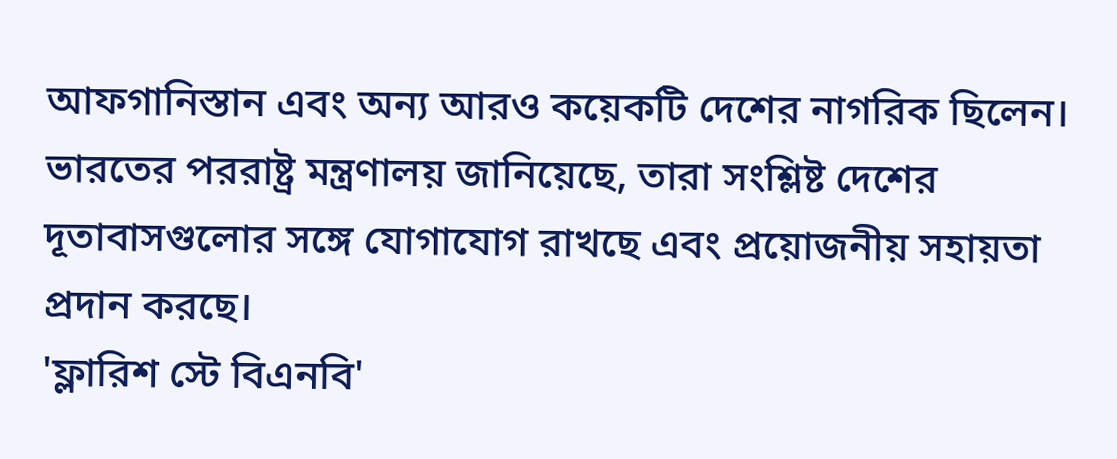আফগানিস্তান এবং অন্য আরও কয়েকটি দেশের নাগরিক ছিলেন। ভারতের পররাষ্ট্র মন্ত্রণালয় জানিয়েছে, তারা সংশ্লিষ্ট দেশের দূতাবাসগুলোর সঙ্গে যোগাযোগ রাখছে এবং প্রয়োজনীয় সহায়তা প্রদান করছে।
'ফ্লারিশ স্টে বিএনবি'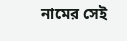নামের সেই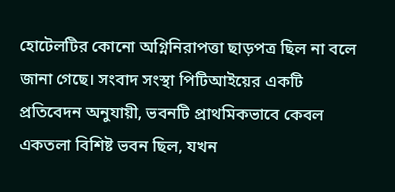হোটেলটির কোনো অগ্নিনিরাপত্তা ছাড়পত্র ছিল না বলে জানা গেছে। সংবাদ সংস্থা পিটিআইয়ের একটি প্রতিবেদন অনুযায়ী, ভবনটি প্রাথমিকভাবে কেবল একতলা বিশিষ্ট ভবন ছিল, যখন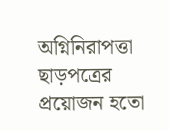অগ্নিনিরাপত্তা ছাড়পত্রের প্রয়োজন হতো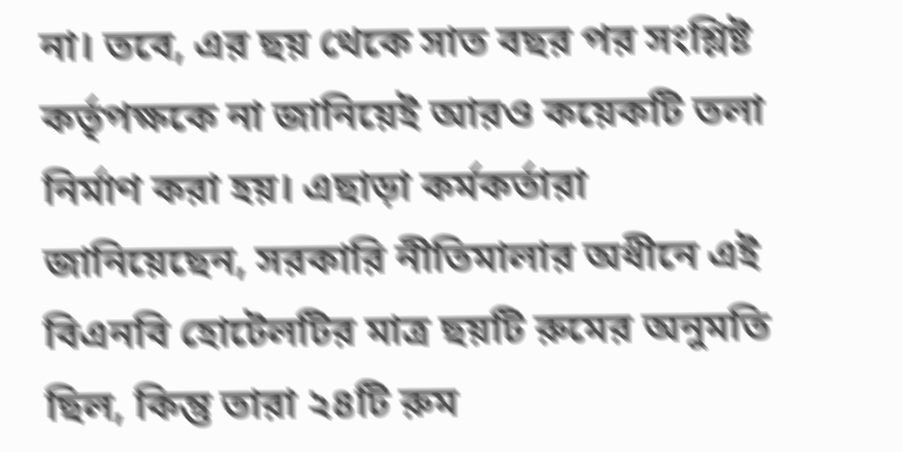না। তবে, এর ছয় থেকে সাত বছর পর সংশ্লিষ্ট কর্তৃপক্ষকে না জানিয়েই আরও কয়েকটি তলা নির্মাণ করা হয়। এছাড়া কর্মকর্তারা জানিয়েছেন, সরকারি নীতিমালার অধীনে এই বিএনবি হোটেলটির মাত্র ছয়টি রুমের অনুমতি ছিল, কিন্তু তারা ২৪টি রুম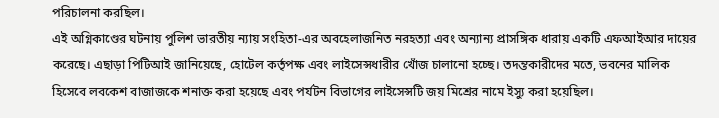পরিচালনা করছিল।
এই অগ্নিকাণ্ডের ঘটনায় পুলিশ ভারতীয় ন্যায় সংহিতা-এর অবহেলাজনিত নরহত্যা এবং অন্যান্য প্রাসঙ্গিক ধারায় একটি এফআইআর দায়ের করেছে। এছাড়া পিটিআই জানিয়েছে, হোটেল কর্তৃপক্ষ এবং লাইসেন্সধারীর খোঁজ চালানো হচ্ছে। তদন্তকারীদের মতে, ভবনের মালিক হিসেবে লবকেশ বাজাজকে শনাক্ত করা হয়েছে এবং পর্যটন বিভাগের লাইসেন্সটি জয় মিশ্রের নামে ইস্যু করা হয়েছিল।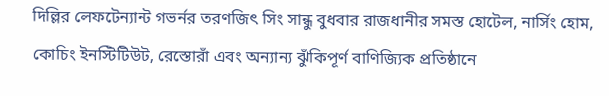দিল্লির লেফটেন্যান্ট গভর্নর তরণজিৎ সিং সান্ধু বুধবার রাজধানীর সমস্ত হোটেল, নার্সিং হোম, কোচিং ইনস্টিটিউট, রেস্তোরাঁ এবং অন্যান্য ঝুঁকিপূর্ণ বাণিজ্যিক প্রতিষ্ঠানে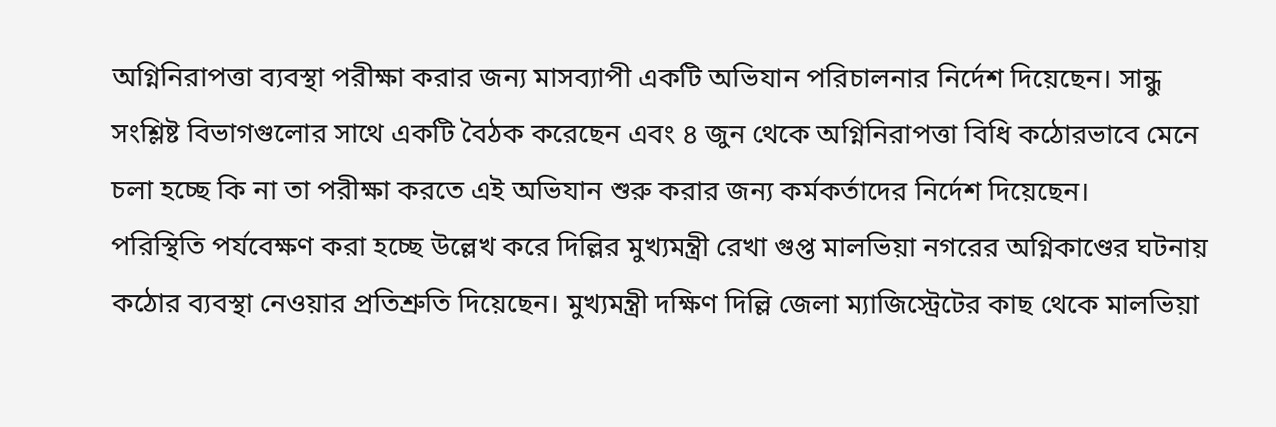অগ্নিনিরাপত্তা ব্যবস্থা পরীক্ষা করার জন্য মাসব্যাপী একটি অভিযান পরিচালনার নির্দেশ দিয়েছেন। সান্ধু সংশ্লিষ্ট বিভাগগুলোর সাথে একটি বৈঠক করেছেন এবং ৪ জুন থেকে অগ্নিনিরাপত্তা বিধি কঠোরভাবে মেনে চলা হচ্ছে কি না তা পরীক্ষা করতে এই অভিযান শুরু করার জন্য কর্মকর্তাদের নির্দেশ দিয়েছেন।
পরিস্থিতি পর্যবেক্ষণ করা হচ্ছে উল্লেখ করে দিল্লির মুখ্যমন্ত্রী রেখা গুপ্ত মালভিয়া নগরের অগ্নিকাণ্ডের ঘটনায় কঠোর ব্যবস্থা নেওয়ার প্রতিশ্রুতি দিয়েছেন। মুখ্যমন্ত্রী দক্ষিণ দিল্লি জেলা ম্যাজিস্ট্রেটের কাছ থেকে মালভিয়া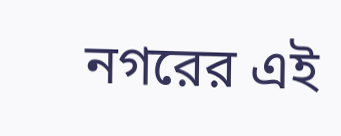নগরের এই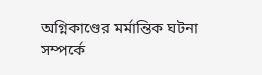অগ্নিকাণ্ডের মর্মান্তিক ঘটনা সম্পর্কে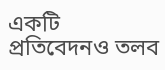একটি প্রতিবেদনও তলব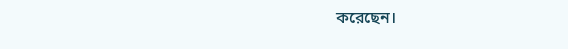করেছেন।